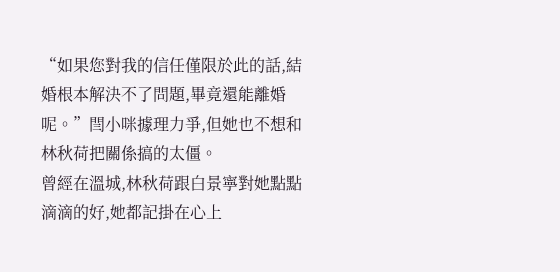“如果您對我的信任僅限於此的話,結婚根本解決不了問題,畢竟還能離婚呢。”閆小咪據理力爭,但她也不想和林秋荷把關係搞的太僵。
曾經在溫城,林秋荷跟白景寧對她點點滴滴的好,她都記掛在心上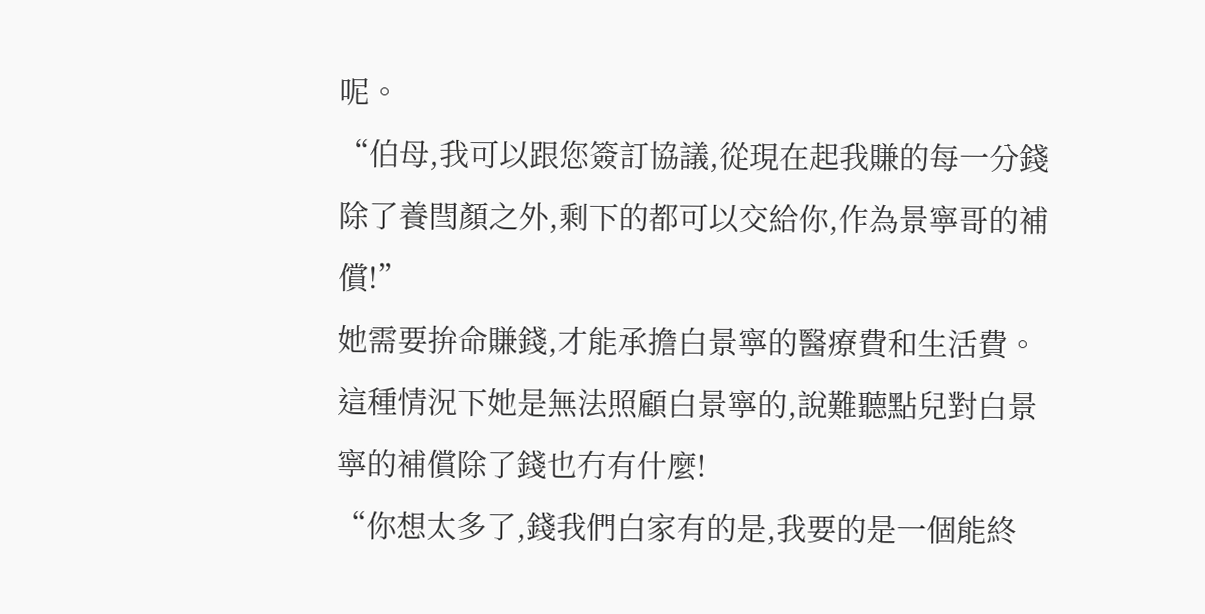呢。
“伯母,我可以跟您簽訂協議,從現在起我賺的每一分錢除了養閆顏之外,剩下的都可以交給你,作為景寧哥的補償!”
她需要拚命賺錢,才能承擔白景寧的醫療費和生活費。
這種情況下她是無法照顧白景寧的,說難聽點兒對白景寧的補償除了錢也冇有什麼!
“你想太多了,錢我們白家有的是,我要的是一個能終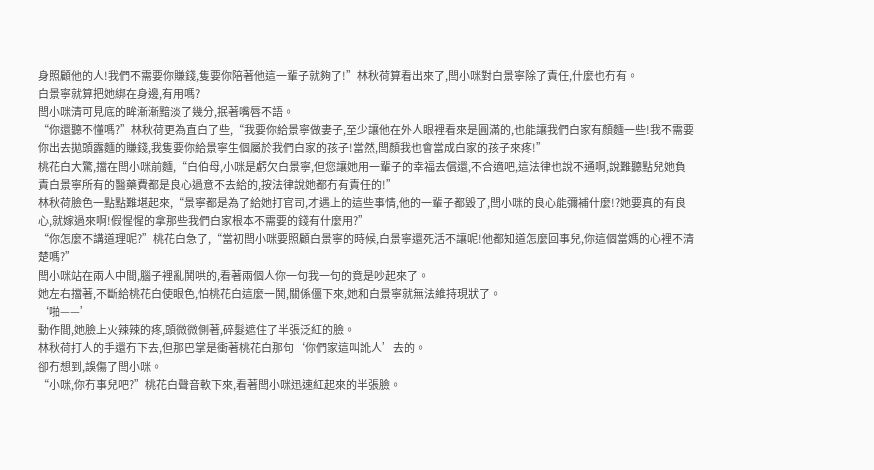身照顧他的人!我們不需要你賺錢,隻要你陪著他這一輩子就夠了!”林秋荷算看出來了,閆小咪對白景寧除了責任,什麼也冇有。
白景寧就算把她綁在身邊,有用嗎?
閆小咪清可見底的眸漸漸黯淡了幾分,抿著嘴唇不語。
“你還聽不懂嗎?”林秋荷更為直白了些,“我要你給景寧做妻子,至少讓他在外人眼裡看來是圓滿的,也能讓我們白家有顏麵一些!我不需要你出去拋頭露麵的賺錢,我隻要你給景寧生個屬於我們白家的孩子!當然,閆顏我也會當成白家的孩子來疼!”
桃花白大驚,擋在閆小咪前麵,“白伯母,小咪是虧欠白景寧,但您讓她用一輩子的幸福去償還,不合適吧,這法律也說不通啊,說難聽點兒她負責白景寧所有的醫藥費都是良心過意不去給的,按法律說她都冇有責任的!”
林秋荷臉色一點點難堪起來,“景寧都是為了給她打官司,才遇上的這些事情,他的一輩子都毀了,閆小咪的良心能彌補什麼!?她要真的有良心,就嫁過來啊!假惺惺的拿那些我們白家根本不需要的錢有什麼用?”
“你怎麼不講道理呢?”桃花白急了,“當初閆小咪要照顧白景寧的時候,白景寧還死活不讓呢!他都知道怎麼回事兒,你這個當媽的心裡不清楚嗎?”
閆小咪站在兩人中間,腦子裡亂鬨哄的,看著兩個人你一句我一句的竟是吵起來了。
她左右擋著,不斷給桃花白使眼色,怕桃花白這麼一鬨,關係僵下來,她和白景寧就無法維持現狀了。
‘啪——’
動作間,她臉上火辣辣的疼,頭微微側著,碎髮遮住了半張泛紅的臉。
林秋荷打人的手還冇下去,但那巴掌是衝著桃花白那句‘你們家這叫訛人’去的。
卻冇想到,誤傷了閆小咪。
“小咪,你冇事兒吧?”桃花白聲音軟下來,看著閆小咪迅速紅起來的半張臉。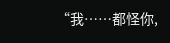“我……都怪你,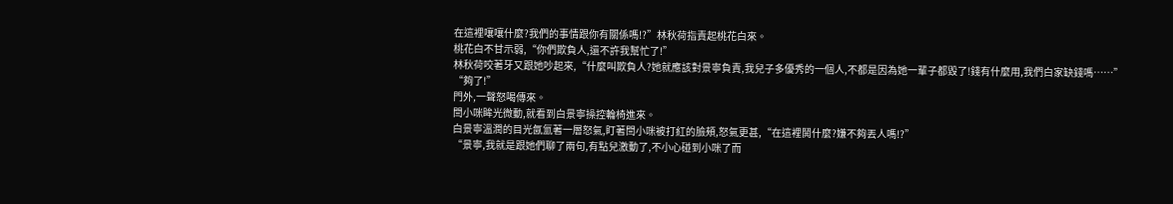在這裡嚷嚷什麼?我們的事情跟你有關係嗎!?”林秋荷指責起桃花白來。
桃花白不甘示弱,“你們欺負人,還不許我幫忙了!”
林秋荷咬著牙又跟她吵起來,“什麼叫欺負人?她就應該對景寧負責,我兒子多優秀的一個人,不都是因為她一輩子都毀了!錢有什麼用,我們白家缺錢嗎……”
“夠了!”
門外,一聲怒喝傳來。
閆小咪眸光微動,就看到白景寧操控輪椅進來。
白景寧溫潤的目光氤氳著一層怒氣,盯著閆小咪被打紅的臉頰,怒氣更甚,“在這裡鬨什麼?嫌不夠丟人嗎!?”
“景寧,我就是跟她們聊了兩句,有點兒激動了,不小心碰到小咪了而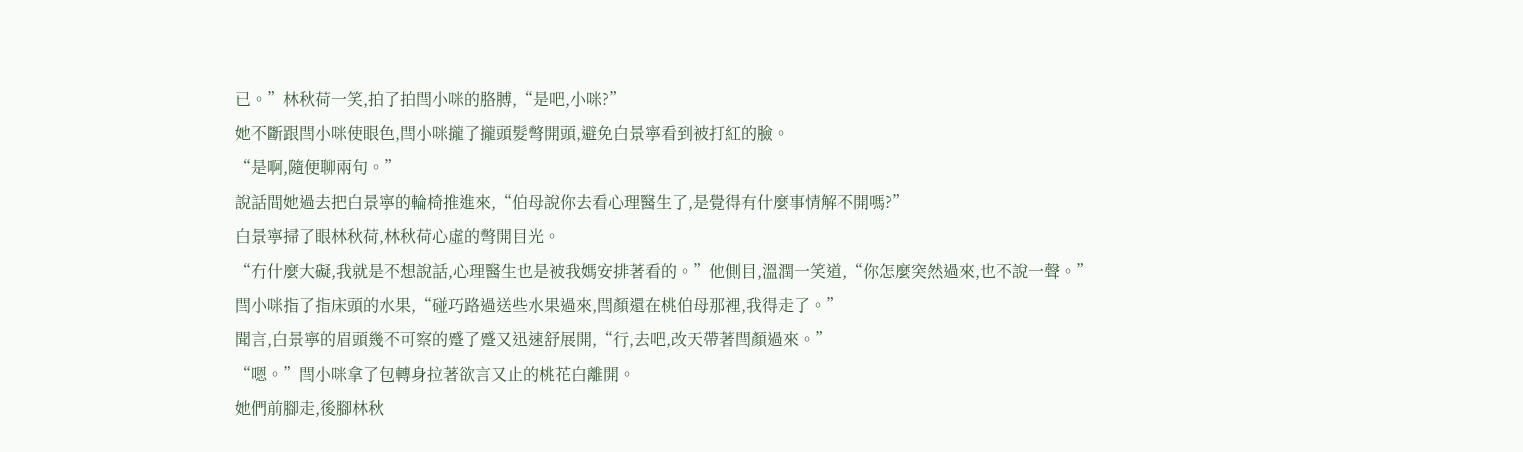已。”林秋荷一笑,拍了拍閆小咪的胳膊,“是吧,小咪?”
她不斷跟閆小咪使眼色,閆小咪攏了攏頭髮彆開頭,避免白景寧看到被打紅的臉。
“是啊,隨便聊兩句。”
說話間她過去把白景寧的輪椅推進來,“伯母說你去看心理醫生了,是覺得有什麼事情解不開嗎?”
白景寧掃了眼林秋荷,林秋荷心虛的彆開目光。
“冇什麼大礙,我就是不想說話,心理醫生也是被我媽安排著看的。”他側目,溫潤一笑道,“你怎麼突然過來,也不說一聲。”
閆小咪指了指床頭的水果,“碰巧路過送些水果過來,閆顏還在桃伯母那裡,我得走了。”
聞言,白景寧的眉頭幾不可察的蹙了蹙又迅速舒展開,“行,去吧,改天帶著閆顏過來。”
“嗯。”閆小咪拿了包轉身拉著欲言又止的桃花白離開。
她們前腳走,後腳林秋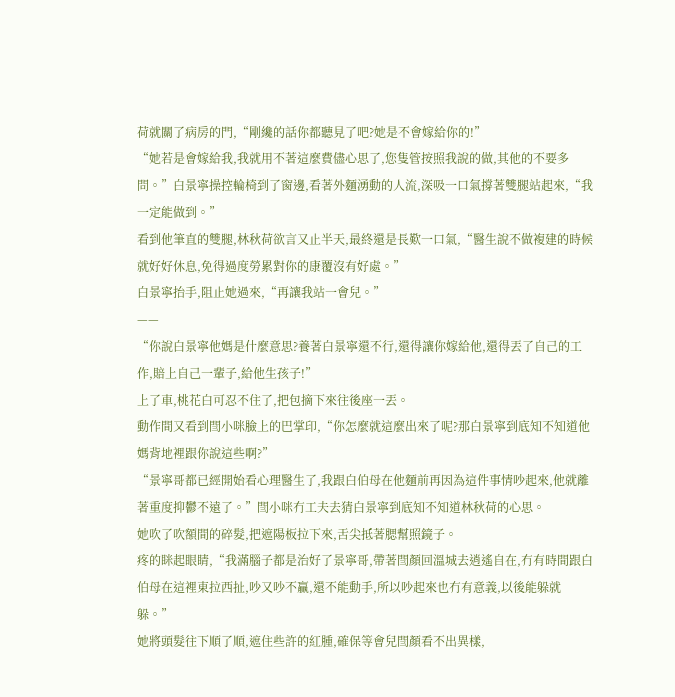荷就關了病房的門,“剛纔的話你都聽見了吧?她是不會嫁給你的!”
“她若是會嫁給我,我就用不著這麼費儘心思了,您隻管按照我說的做,其他的不要多問。”白景寧操控輪椅到了窗邊,看著外麵湧動的人流,深吸一口氣撐著雙腿站起來,“我一定能做到。”
看到他筆直的雙腿,林秋荷欲言又止半天,最終還是長歎一口氣,“醫生說不做複建的時候就好好休息,免得過度勞累對你的康覆沒有好處。”
白景寧抬手,阻止她過來,“再讓我站一會兒。”
——
“你說白景寧他媽是什麼意思?養著白景寧還不行,還得讓你嫁給他,還得丟了自己的工作,賠上自己一輩子,給他生孩子!”
上了車,桃花白可忍不住了,把包摘下來往後座一丟。
動作間又看到閆小咪臉上的巴掌印,“你怎麼就這麼出來了呢?那白景寧到底知不知道他媽背地裡跟你說這些啊?”
“景寧哥都已經開始看心理醫生了,我跟白伯母在他麵前再因為這件事情吵起來,他就離著重度抑鬱不遠了。”閆小咪冇工夫去猜白景寧到底知不知道林秋荷的心思。
她吹了吹額間的碎髮,把遮陽板拉下來,舌尖抵著腮幫照鏡子。
疼的眯起眼睛,“我滿腦子都是治好了景寧哥,帶著閆顏回溫城去逍遙自在,冇有時間跟白伯母在這裡東拉西扯,吵又吵不贏,還不能動手,所以吵起來也冇有意義,以後能躲就躲。”
她將頭髮往下順了順,遮住些許的紅腫,確保等會兒閆顏看不出異樣,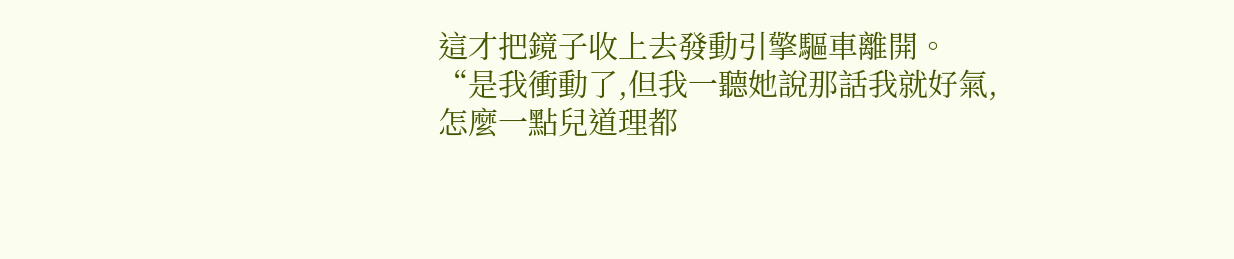這才把鏡子收上去發動引擎驅車離開。
“是我衝動了,但我一聽她說那話我就好氣,怎麼一點兒道理都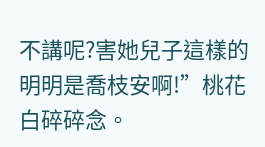不講呢?害她兒子這樣的明明是喬枝安啊!”桃花白碎碎念。